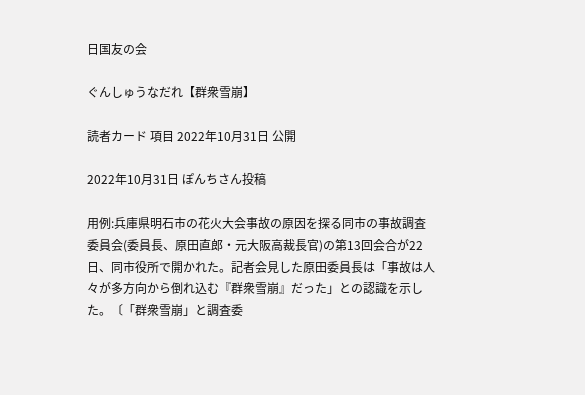日国友の会

ぐんしゅうなだれ【群衆雪崩】

読者カード 項目 2022年10月31日 公開

2022年10月31日 ぽんちさん投稿

用例:兵庫県明石市の花火大会事故の原因を探る同市の事故調査委員会(委員長、原田直郎・元大阪高裁長官)の第13回会合が22日、同市役所で開かれた。記者会見した原田委員長は「事故は人々が多方向から倒れ込む『群衆雪崩』だった」との認識を示した。〔「群衆雪崩」と調査委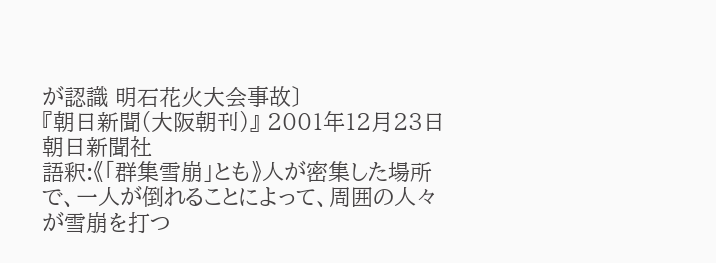が認識 明石花火大会事故〕
『朝日新聞(大阪朝刊)』 2001年12月23日 朝日新聞社
語釈:《「群集雪崩」とも》人が密集した場所で、一人が倒れることによって、周囲の人々が雪崩を打つ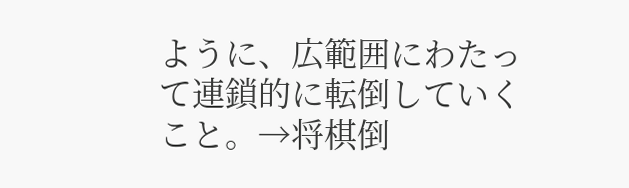ように、広範囲にわたって連鎖的に転倒していくこと。→将棋倒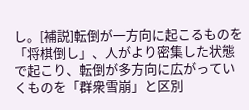し。[補説]転倒が一方向に起こるものを「将棋倒し」、人がより密集した状態で起こり、転倒が多方向に広がっていくものを「群衆雪崩」と区別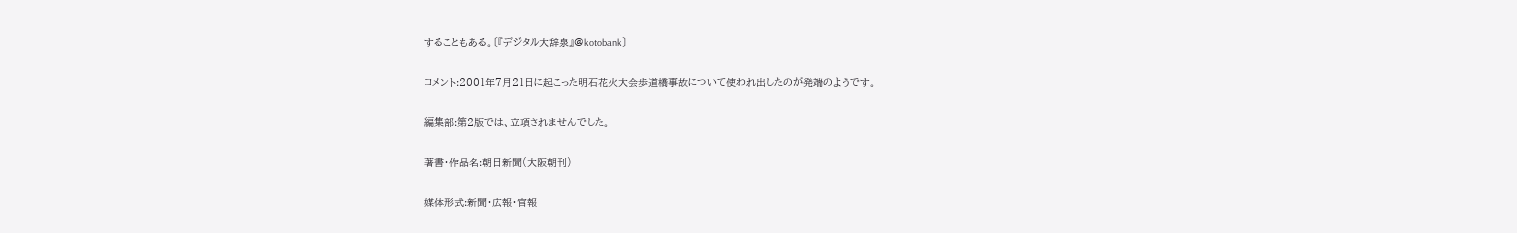することもある。〔『デジタル大辞泉』@kotobank〕

コメント:2001年7月21日に起こった明石花火大会歩道橋事故について使われ出したのが発端のようです。

編集部:第2版では、立項されませんでした。

著書・作品名:朝日新聞(大阪朝刊)

媒体形式:新聞・広報・官報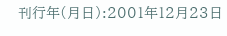刊行年(月日):2001年12月23日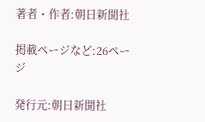著者・作者:朝日新聞社

掲載ページなど:26ページ

発行元:朝日新聞社